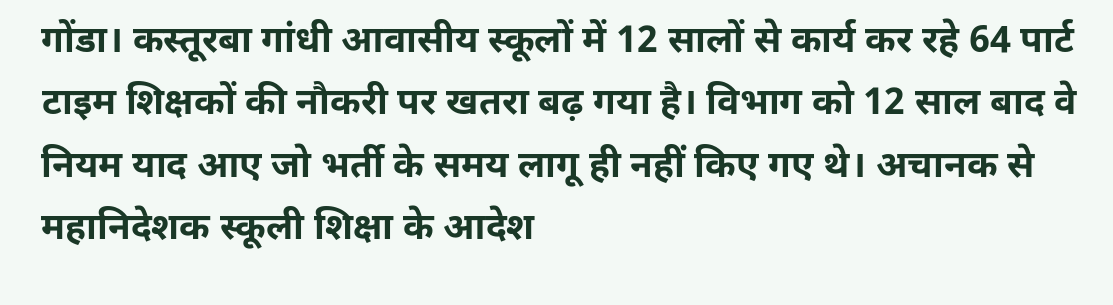गोंडा। कस्तूरबा गांधी आवासीय स्कूलों में 12 सालों से कार्य कर रहे 64 पार्ट टाइम शिक्षकों की नौकरी पर खतरा बढ़ गया है। विभाग को 12 साल बाद वे नियम याद आए जो भर्ती के समय लागू ही नहीं किए गए थे। अचानक से महानिदेशक स्कूली शिक्षा के आदेश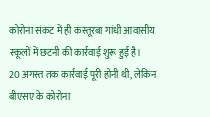कोरोना संकट में ही कस्तूरबा गांधी आवासीय स्कूलों में छटनी की कार्रवाई शुरू हुई है।
20 अगस्त तक कार्रवाई पूरी होनी थी, लेकिन बीएसए के कोरोना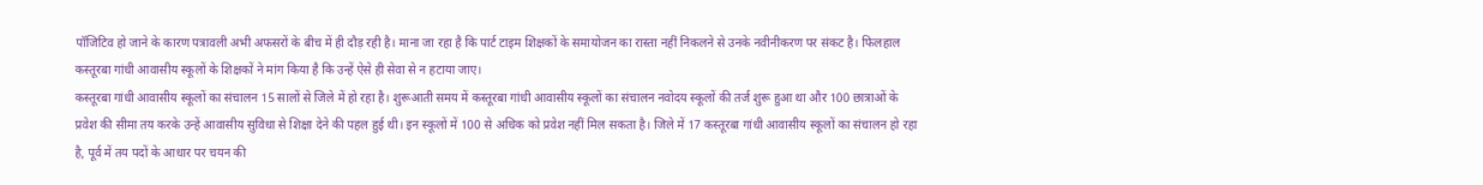पॉजिटिव हो जाने के कारण पत्रावली अभी अफसरों के बीच में ही दौड़ रही है। माना जा रहा है कि पार्ट टाइम शिक्षकों के समायोजन का रास्ता नहीं निकलने से उनके नवीनीकरण पर संकट है। फिलहाल कस्तूरबा गांधी आवासीय स्कूलों के शिक्षकों ने मांग किया है कि उन्हें ऐसे ही सेवा से न हटाया जाए।
कस्तूरबा गांधी आवासीय स्कूलों का संचालन 15 सालों से जिले में हो रहा है। शुरूआती समय में कस्तूरबा गांधी आवासीय स्कूलों का संचालन नवोदय स्कूलों की तर्ज शुरू हुआ था और 100 छात्राओं के प्रवेश की सीमा तय करके उन्हें आवासीय सुविधा से शिक्षा देने की पहल हुई थी। इन स्कूलों में 100 से अधिक को प्रवेश नहीं मिल सकता है। जिले में 17 कस्तूरबा गांधी आवासीय स्कूलों का संचालन हो रहा है, पूर्व में तय पदों के आधार पर चयन की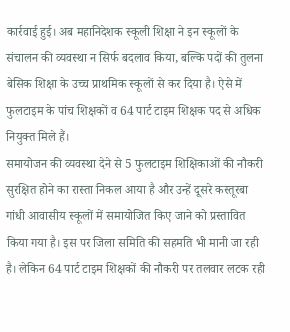कार्रवाई हुई। अब महानिदेशक स्कूली शिक्षा ने इन स्कूलों के संचालन की व्यवस्था न सिर्फ बदलाव किया, बल्कि पदों की तुलना बेसिक शिक्षा के उच्च प्राथमिक स्कूलों से कर दिया है। ऐसे में फुलटाइम के पांच शिक्षकों व 64 पार्ट टाइम शिक्षक पद से अधिक नियुक्त मिले हैं।
समायोजन की व्यवस्था देने से 5 फुलटाइम शिक्षिकाओं की नौकरी सुरक्षित होने का रास्ता निकल आया है और उन्हें दूसरे कस्तूरबा गांधी आवासीय स्कूलों में समायोजित किए जाने को प्रस्तावित किया गया है। इस पर जिला समिति की सहमति भी मानी जा रही है। लेकिन 64 पार्ट टाइम शिक्षकों की नौकरी पर तलवार लटक रही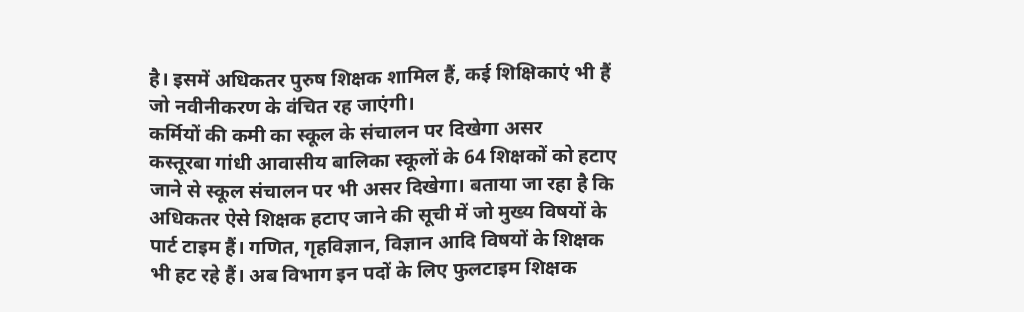है। इसमें अधिकतर पुरुष शिक्षक शामिल हैं, कई शिक्षिकाएं भी हैं जो नवीनीकरण के वंचित रह जाएंगी।
कर्मियों की कमी का स्कूल के संचालन पर दिखेगा असर
कस्तूरबा गांधी आवासीय बालिका स्कूलों के 64 शिक्षकों को हटाए जाने से स्कूल संचालन पर भी असर दिखेगा। बताया जा रहा है कि अधिकतर ऐसे शिक्षक हटाए जाने की सूची में जो मुख्य विषयों के पार्ट टाइम हैं। गणित, गृहविज्ञान, विज्ञान आदि विषयों के शिक्षक भी हट रहे हैं। अब विभाग इन पदों के लिए फुलटाइम शिक्षक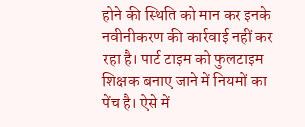होने की स्थिति को मान कर इनके नवीनीकरण की कार्रवाई नहीं कर रहा है। पार्ट टाइम को फुलटाइम शिक्षक बनाए जाने में नियमों का पेंच है। ऐसे में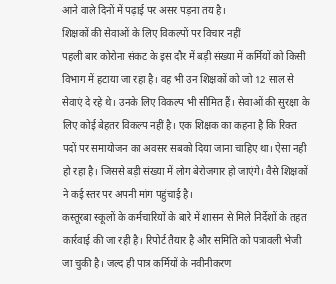आने वाले दिनों में पढ़ाई पर असर पड़ना तय है।
शिक्षकों की सेवाओं के लिए विकल्पों पर विचार नहीं
पहली बार कोरोना संकट के इस दौर में बड़ी संख्या में कर्मियों को किसी विभाग में हटाया जा रहा है। वह भी उन शिक्षकों को जो 12 साल से सेवाएं दे रहे थे। उनके लिए विकल्प भी सीमित हैं। सेवाओं की सुरक्षा के लिए कोई बेहतर विकल्प नहीं है। एक शिक्षक का कहना है कि रिक्त पदों पर समायोजन का अवसर सबको दिया जाना चाहिए था। ऐसा नही हो रहा है। जिससे बड़ी संख्या में लोग बेरोजगार हो जाएंगे। वैसे शिक्षकों ने कई स्तर पर अपनी मांग पहुंचाई है।
कस्तूरबा स्कूलों के कर्मचारियों के बारे में शासन से मिले निर्देशों के तहत कार्रवाई की जा रही है। रिपोर्ट तैयार है और समिति को पत्रावली भेजी जा चुकी है। जल्द ही पात्र कर्मियों के नवीनीकरण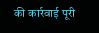की कार्रवाई पूरी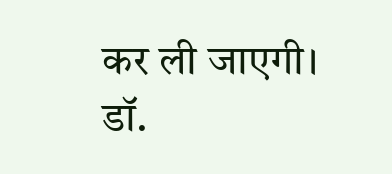कर ली जाएगी।
डॉ.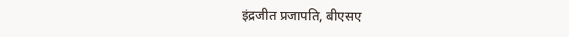इंद्रजीत प्रजापति, बीएसए